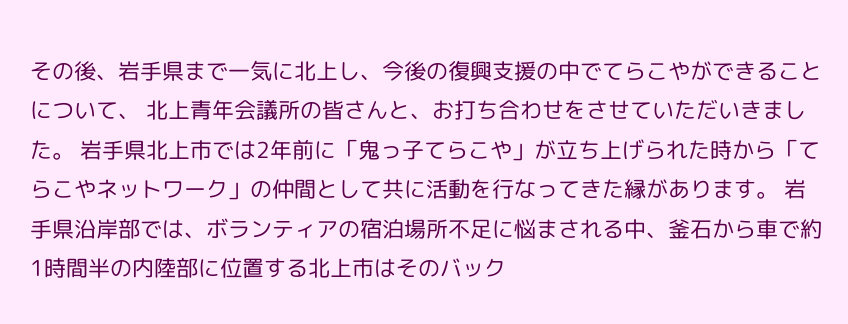その後、岩手県まで一気に北上し、今後の復興支援の中でてらこやができることについて、 北上青年会議所の皆さんと、お打ち合わせをさせていただいきました。 岩手県北上市では2年前に「鬼っ子てらこや」が立ち上げられた時から「てらこやネットワーク」の仲間として共に活動を行なってきた縁があります。 岩手県沿岸部では、ボランティアの宿泊場所不足に悩まされる中、釜石から車で約1時間半の内陸部に位置する北上市はそのバック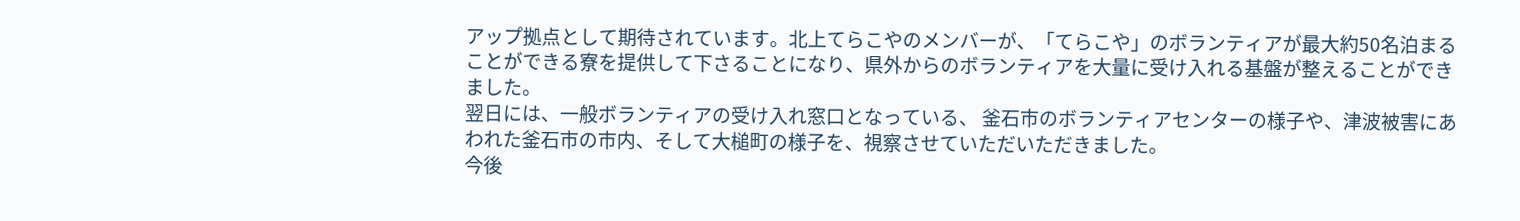アップ拠点として期待されています。北上てらこやのメンバーが、「てらこや」のボランティアが最大約50名泊まることができる寮を提供して下さることになり、県外からのボランティアを大量に受け入れる基盤が整えることができました。
翌日には、一般ボランティアの受け入れ窓口となっている、 釜石市のボランティアセンターの様子や、津波被害にあわれた釜石市の市内、そして大槌町の様子を、視察させていただいただきました。
今後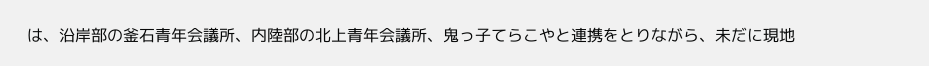は、沿岸部の釜石青年会議所、内陸部の北上青年会議所、鬼っ子てらこやと連携をとりながら、未だに現地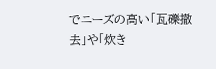でニーズの高い「瓦礫撤去」や「炊き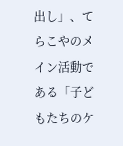出し」、てらこやのメイン活動である「子どもたちのケ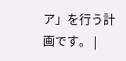ア」を行う計画です。 |